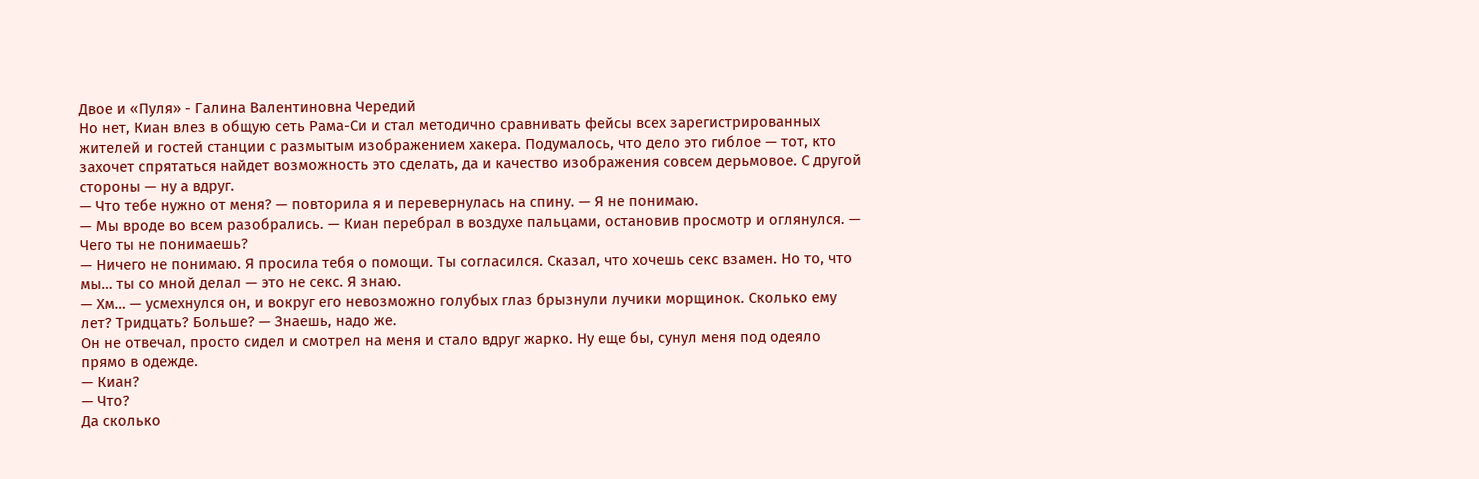Двое и «Пуля» - Галина Валентиновна Чередий
Но нет, Киан влез в общую сеть Рама-Си и стал методично сравнивать фейсы всех зарегистрированных жителей и гостей станции с размытым изображением хакера. Подумалось, что дело это гиблое — тот, кто захочет спрятаться найдет возможность это сделать, да и качество изображения совсем дерьмовое. С другой стороны — ну а вдруг.
— Что тебе нужно от меня? — повторила я и перевернулась на спину. — Я не понимаю.
— Мы вроде во всем разобрались. — Киан перебрал в воздухе пальцами, остановив просмотр и оглянулся. — Чего ты не понимаешь?
— Ничего не понимаю. Я просила тебя о помощи. Ты согласился. Сказал, что хочешь секс взамен. Но то, что мы… ты со мной делал — это не секс. Я знаю.
— Хм… — усмехнулся он, и вокруг его невозможно голубых глаз брызнули лучики морщинок. Сколько ему лет? Тридцать? Больше? — Знаешь, надо же.
Он не отвечал, просто сидел и смотрел на меня и стало вдруг жарко. Ну еще бы, сунул меня под одеяло прямо в одежде.
— Киан?
— Что?
Да сколько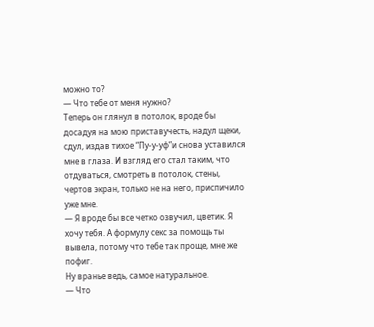можно то?
— Что тебе от меня нужно?
Теперь он глянул в потолок, вроде бы досадуя на мою приставучесть, надул щеки, сдул, издав тихое “Пу-у-уф”и снова уставился мне в глаза. И взгляд его стал таким, что отдуваться, смотреть в потолок, стены, чертов экран, только не на него, приспичило уже мне.
— Я вроде бы все четко озвучил, цветик. Я хочу тебя. А формулу секс за помощь ты вывела, потому что тебе так проще, мне же пофиг.
Ну вранье ведь, самое натуральное.
— Что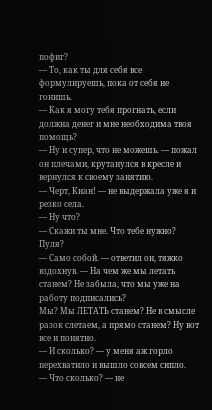пофиг?
— То, как ты для себя все формулируешь, пока от себя не гонишь.
— Как я могу тебя прогнать, если должна денег и мне необходима твоя помощь?
— Ну и супер, что не можешь. — пожал он плечами, крутанулся в кресле и вернулся к своему занятию.
— Черт, Киан! — не выдержала уже я и резко села.
— Ну что?
— Скажи ты мне. Что тебе нужно? Пуля?
— Само собой. — ответил он, тяжко вздохнув. — На чем же мы летать станем? Не забыла, что мы уже на работу подписались?
Мы? Мы ЛЕТАТЬ станем? Не в смысле разок слетаем, а прямо станем? Ну вот все и понятно.
— И сколько? — у меня аж горло перехватило и вышло совсем сипло.
— Что сколько? — не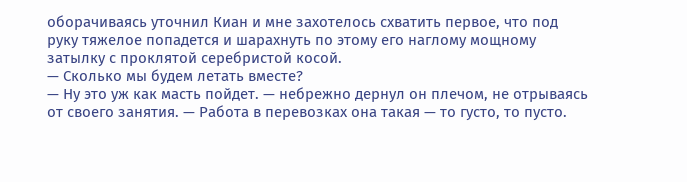оборачиваясь уточнил Киан и мне захотелось схватить первое, что под руку тяжелое попадется и шарахнуть по этому его наглому мощному затылку с проклятой серебристой косой.
— Сколько мы будем летать вместе?
— Ну это уж как масть пойдет. — небрежно дернул он плечом, не отрываясь от своего занятия. — Работа в перевозках она такая — то густо, то пусто.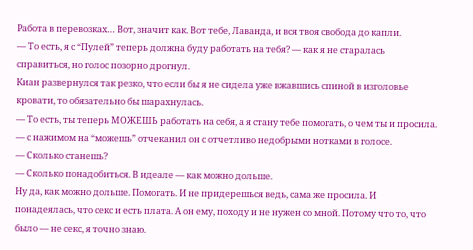Работа в перевозках… Вот, значит как. Вот тебе, Лаванда, и вся твоя свобода до капли.
— То есть, я с “Пулей” теперь должна буду работать на тебя? — как я не старалась справиться, но голос позорно дрогнул.
Киан развернулся так резко, что если бы я не сидела уже вжавшись спиной в изголовье кровати, то обязательно бы шарахнулась.
— То есть, ты теперь МОЖЕШЬ работать на себя, а я стану тебе помогать, о чем ты и просила. — с нажимом на “можешь” отчеканил он с отчетливо недобрыми нотками в голосе.
— Сколько станешь?
— Сколько понадобиться. В идеале — как можно дольше.
Ну да, как можно дольше. Помогать. И не придерешься ведь, сама же просила. И понадеялась, что секс и есть плата. А он ему, походу и не нужен со мной. Потому что то, что было — не секс, я точно знаю.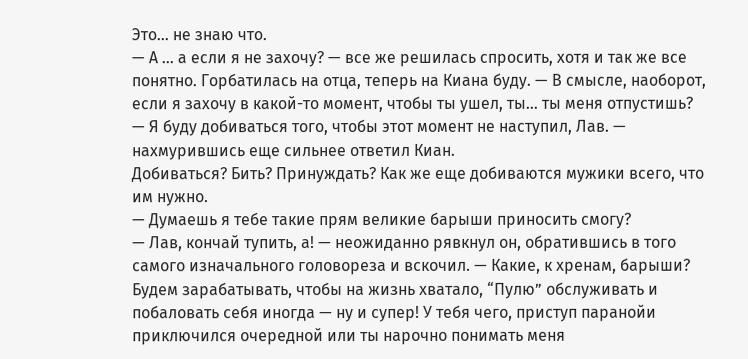Это… не знаю что.
— А … а если я не захочу? — все же решилась спросить, хотя и так же все понятно. Горбатилась на отца, теперь на Киана буду. — В смысле, наоборот, если я захочу в какой-то момент, чтобы ты ушел, ты… ты меня отпустишь?
— Я буду добиваться того, чтобы этот момент не наступил, Лав. — нахмурившись еще сильнее ответил Киан.
Добиваться? Бить? Принуждать? Как же еще добиваются мужики всего, что им нужно.
— Думаешь я тебе такие прям великие барыши приносить смогу?
— Лав, кончай тупить, а! — неожиданно рявкнул он, обратившись в того самого изначального головореза и вскочил. — Какие, к хренам, барыши? Будем зарабатывать, чтобы на жизнь хватало, “Пулю” обслуживать и побаловать себя иногда — ну и супер! У тебя чего, приступ паранойи приключился очередной или ты нарочно понимать меня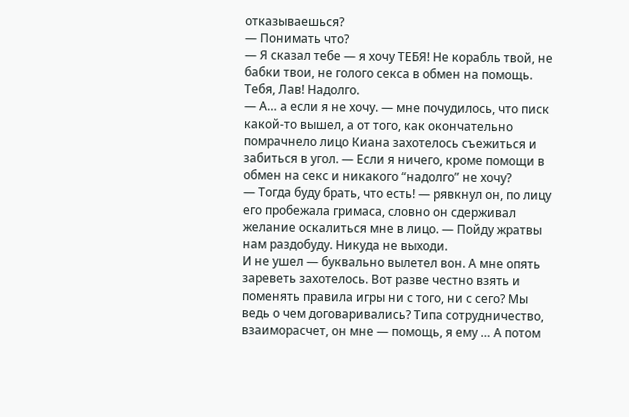отказываешься?
— Понимать что?
— Я сказал тебе — я хочу ТЕБЯ! Не корабль твой, не бабки твои, не голого секса в обмен на помощь. Тебя, Лав! Надолго.
— А… а если я не хочу. — мне почудилось, что писк какой-то вышел, а от того, как окончательно помрачнело лицо Киана захотелось съежиться и забиться в угол. — Если я ничего, кроме помощи в обмен на секс и никакого “надолго” не хочу?
— Тогда буду брать, что есть! — рявкнул он, по лицу его пробежала гримаса, словно он сдерживал желание оскалиться мне в лицо. — Пойду жратвы нам раздобуду. Никуда не выходи.
И не ушел — буквально вылетел вон. А мне опять зареветь захотелось. Вот разве честно взять и поменять правила игры ни с того, ни с сего? Мы ведь о чем договаривались? Типа сотрудничество, взаиморасчет, он мне — помощь, я ему … А потом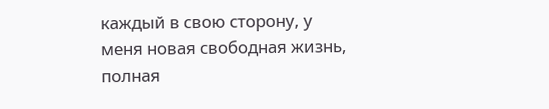каждый в свою сторону, у меня новая свободная жизнь, полная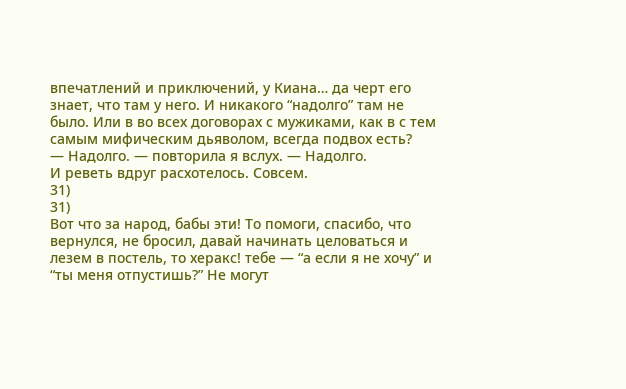впечатлений и приключений, у Киана… да черт его знает, что там у него. И никакого “надолго” там не было. Или в во всех договорах с мужиками, как в с тем самым мифическим дьяволом, всегда подвох есть?
— Надолго. — повторила я вслух. — Надолго.
И реветь вдруг расхотелось. Совсем.
31)
31)
Вот что за народ, бабы эти! То помоги, спасибо, что вернулся, не бросил, давай начинать целоваться и лезем в постель, то херакс! тебе — “а если я не хочу” и “ты меня отпустишь?” Не могут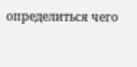определиться чего